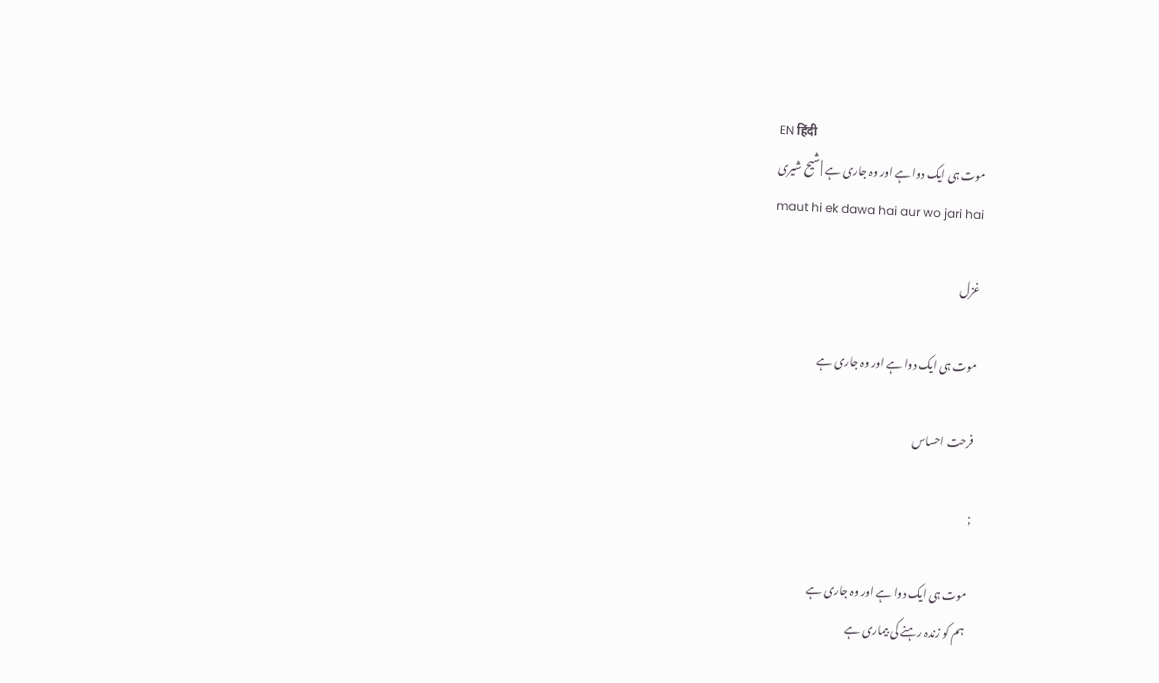EN हिंदी
موت ہی ایک دوا ہے اور وہ جاری ہے | شیح شیری
maut hi ek dawa hai aur wo jari hai

غزل

موت ہی ایک دوا ہے اور وہ جاری ہے

فرحت احساس

;

موت ہی ایک دوا ہے اور وہ جاری ہے
ہم کو زندہ رہنے کی بیماری ہے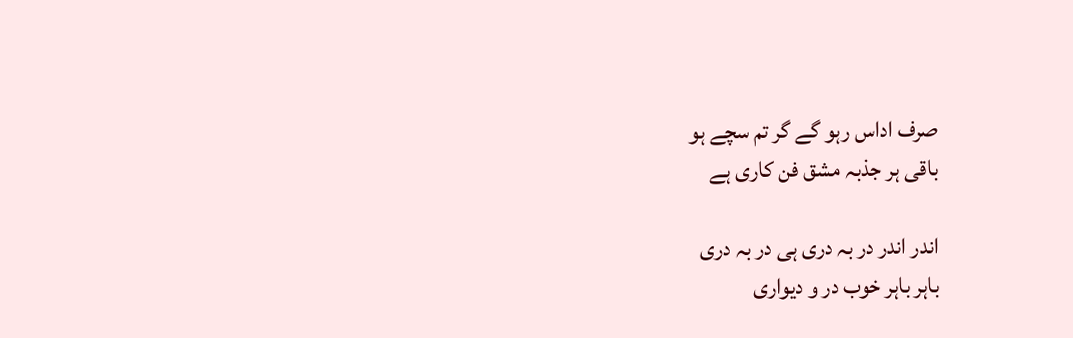صرف اداس رہو گے گر تم سچے ہو
باقی ہر جذبہ مشق فن کاری ہے

اندر اندر در بہ دری ہی در بہ دری
باہر باہر خوب در و دیواری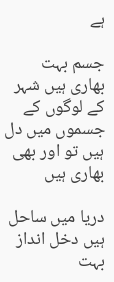ہے

جسم بہت بھاری ہیں شہر کے لوگوں کے
جسموں میں دل ہیں تو اور بھی بھاری ہیں

دریا میں ساحل ہیں دخل انداز بہت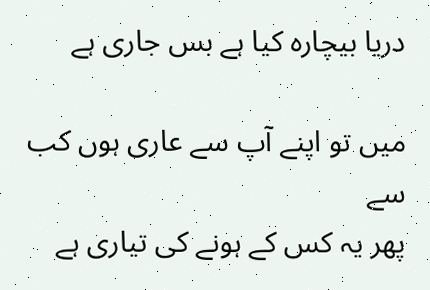دریا بیچارہ کیا ہے بس جاری ہے

میں تو اپنے آپ سے عاری ہوں کب سے
پھر یہ کس کے ہونے کی تیاری ہے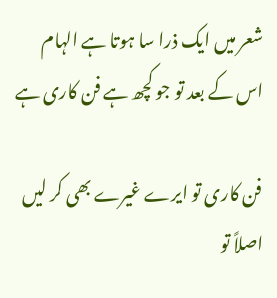شعر میں ایک ذرا سا ہوتا ہے الہام
اس کے بعد تو جو کچھ ہے فن کاری ہے

فن کاری تو ایرے غیرے بھی کر لیں
اصلاً تو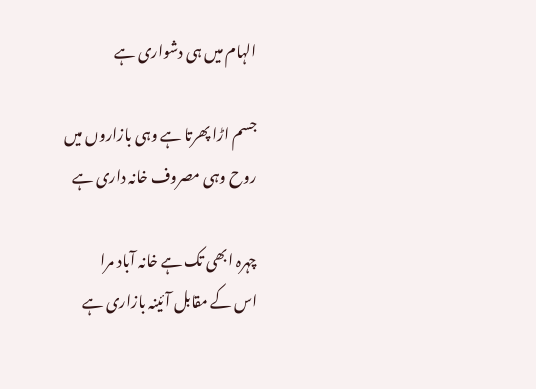الہام میں ہی دشواری ہے

جسم اڑا پھرتا ہے وہی بازاروں میں
روح وہی مصروف خانہ داری ہے

چہرہ ابھی تک ہے خانہ آباد مرا
اس کے مقابل آئینہ بازاری ہے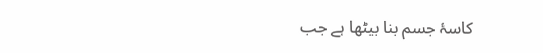کاسۂ جسم بنا بیٹھا ہے جب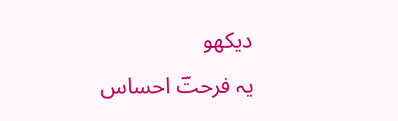دیکھو
یہ فرحتؔ احساس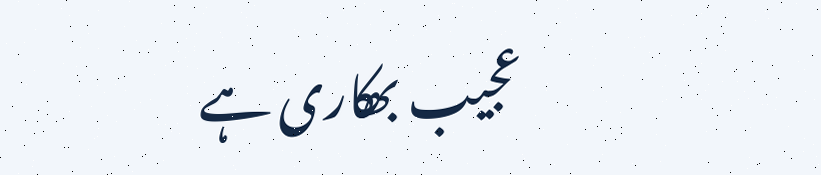عجیب بھکاری ہے